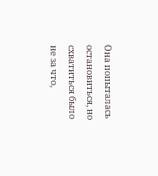Она попыталась остановиться, но схватиться было не за что,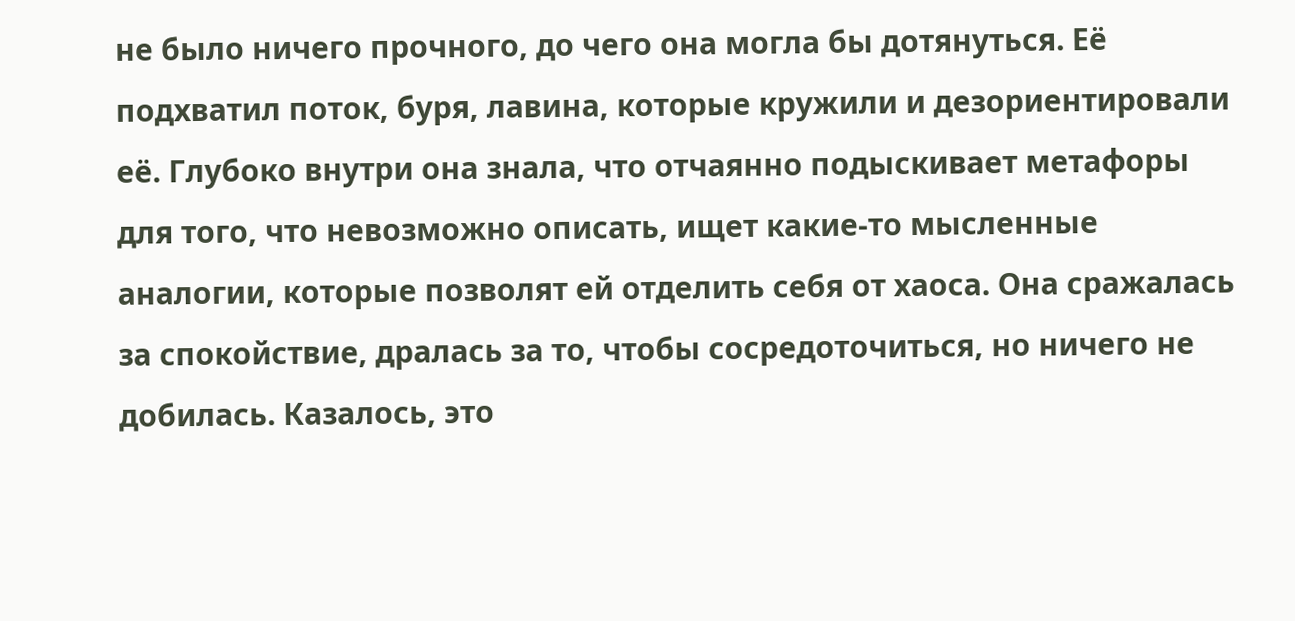не было ничего прочного, до чего она могла бы дотянуться. Её подхватил поток, буря, лавина, которые кружили и дезориентировали её. Глубоко внутри она знала, что отчаянно подыскивает метафоры для того, что невозможно описать, ищет какие-то мысленные аналогии, которые позволят ей отделить себя от хаоса. Она сражалась за спокойствие, дралась за то, чтобы сосредоточиться, но ничего не добилась. Казалось, это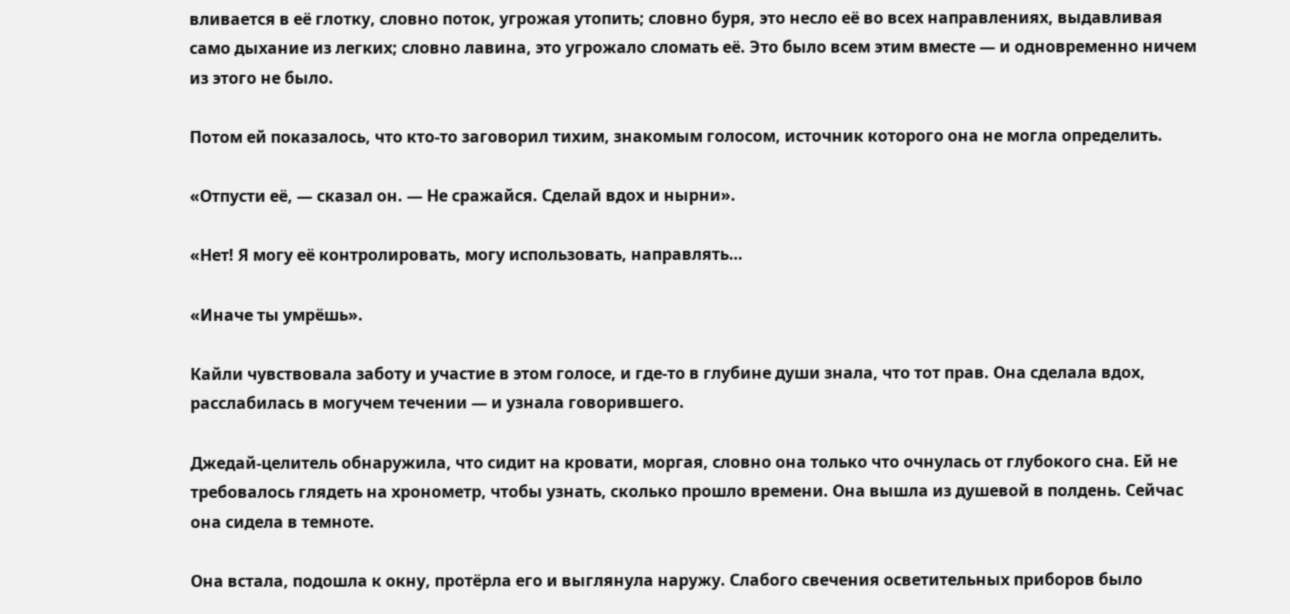вливается в её глотку, словно поток, угрожая утопить; словно буря, это несло её во всех направлениях, выдавливая само дыхание из легких; словно лавина, это угрожало сломать её. Это было всем этим вместе — и одновременно ничем из этого не было.

Потом ей показалось, что кто-то заговорил тихим, знакомым голосом, источник которого она не могла определить.

«Отпусти её, — сказал он. — Не сражайся. Сделай вдох и нырни».

«Нет! Я могу её контролировать, могу использовать, направлять…

«Иначе ты умрёшь».

Кайли чувствовала заботу и участие в этом голосе, и где-то в глубине души знала, что тот прав. Она сделала вдох, расслабилась в могучем течении — и узнала говорившего.

Джедай-целитель обнаружила, что сидит на кровати, моргая, словно она только что очнулась от глубокого сна. Ей не требовалось глядеть на хронометр, чтобы узнать, сколько прошло времени. Она вышла из душевой в полдень. Сейчас она сидела в темноте.

Она встала, подошла к окну, протёрла его и выглянула наружу. Слабого свечения осветительных приборов было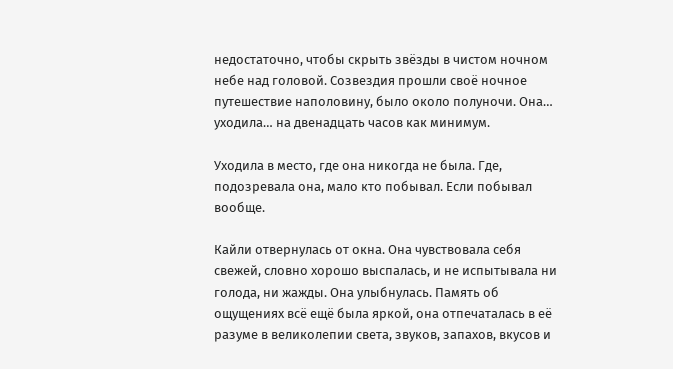недостаточно, чтобы скрыть звёзды в чистом ночном небе над головой. Созвездия прошли своё ночное путешествие наполовину, было около полуночи. Она… уходила… на двенадцать часов как минимум.

Уходила в место, где она никогда не была. Где, подозревала она, мало кто побывал. Если побывал вообще.

Кайли отвернулась от окна. Она чувствовала себя свежей, словно хорошо выспалась, и не испытывала ни голода, ни жажды. Она улыбнулась. Память об ощущениях всё ещё была яркой, она отпечаталась в её разуме в великолепии света, звуков, запахов, вкусов и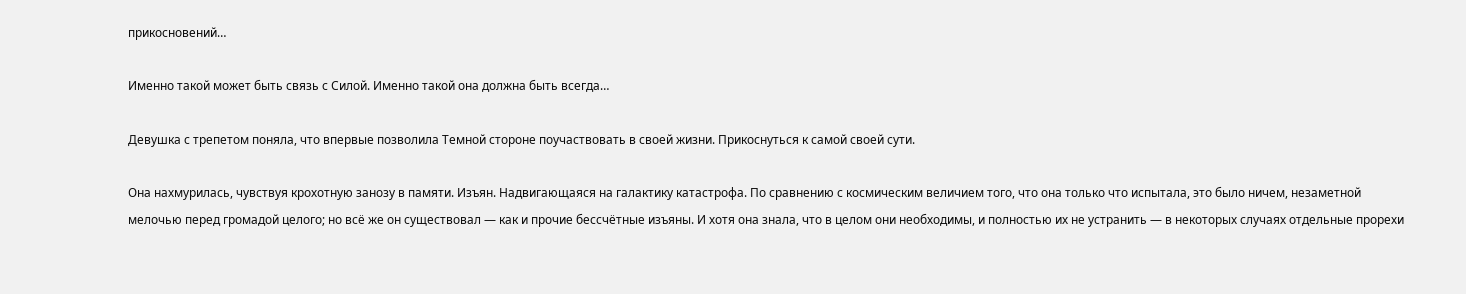прикосновений…

Именно такой может быть связь с Силой. Именно такой она должна быть всегда…

Девушка с трепетом поняла, что впервые позволила Темной стороне поучаствовать в своей жизни. Прикоснуться к самой своей сути.

Она нахмурилась, чувствуя крохотную занозу в памяти. Изъян. Надвигающаяся на галактику катастрофа. По сравнению с космическим величием того, что она только что испытала, это было ничем, незаметной мелочью перед громадой целого; но всё же он существовал — как и прочие бессчётные изъяны. И хотя она знала, что в целом они необходимы, и полностью их не устранить — в некоторых случаях отдельные прорехи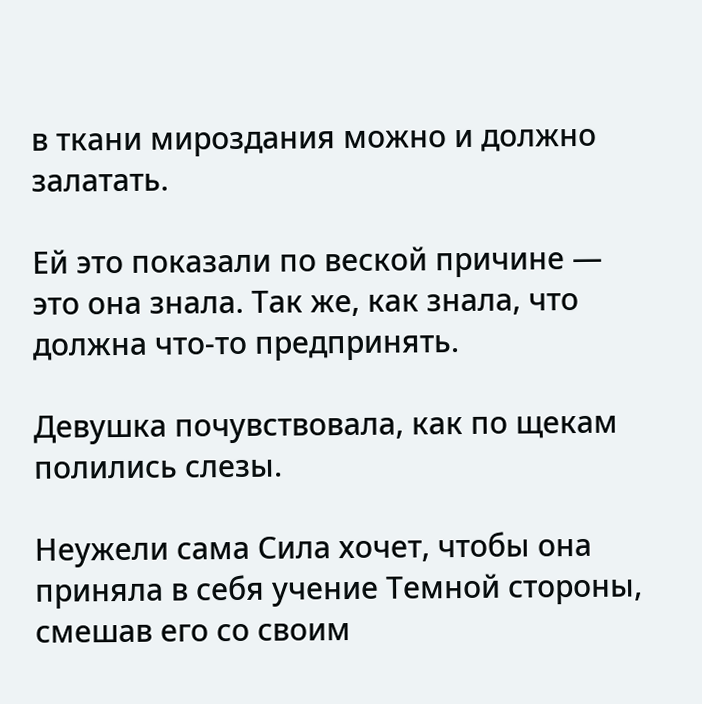в ткани мироздания можно и должно залатать.

Ей это показали по веской причине — это она знала. Так же, как знала, что должна что-то предпринять.

Девушка почувствовала, как по щекам полились слезы.

Неужели сама Сила хочет, чтобы она приняла в себя учение Темной стороны, смешав его со своим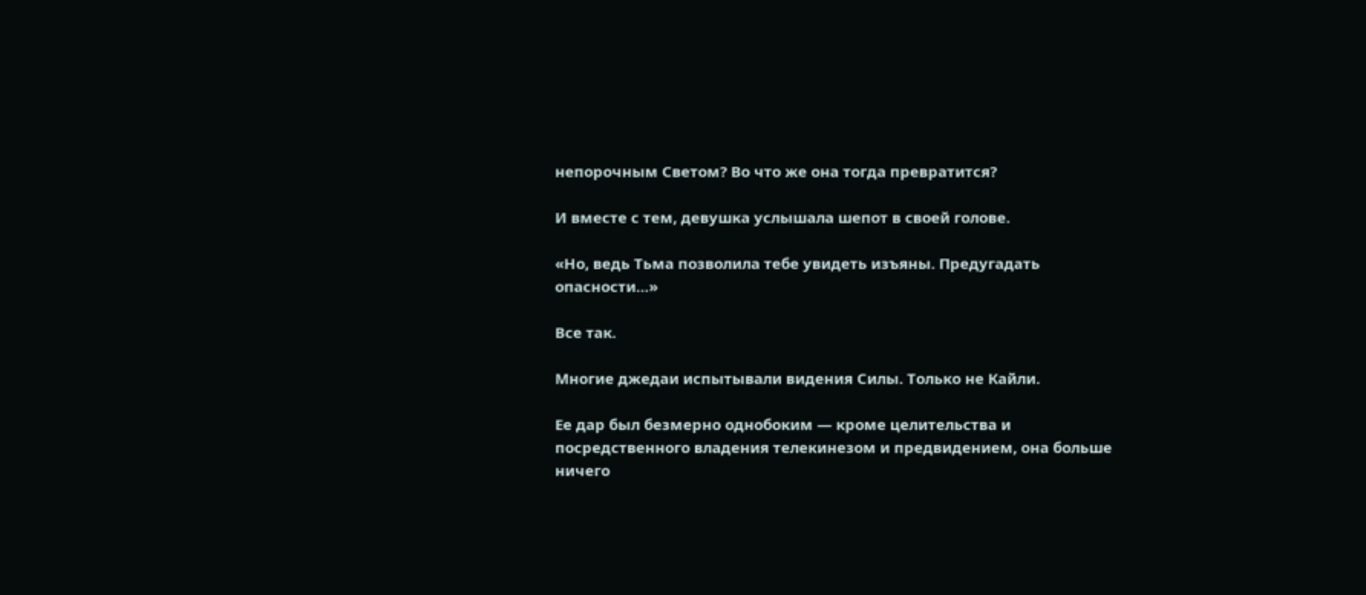непорочным Светом? Во что же она тогда превратится?

И вместе с тем, девушка услышала шепот в своей голове.

«Но, ведь Тьма позволила тебе увидеть изъяны. Предугадать опасности…»

Все так.

Многие джедаи испытывали видения Силы. Только не Кайли.

Ее дар был безмерно однобоким — кроме целительства и посредственного владения телекинезом и предвидением, она больше ничего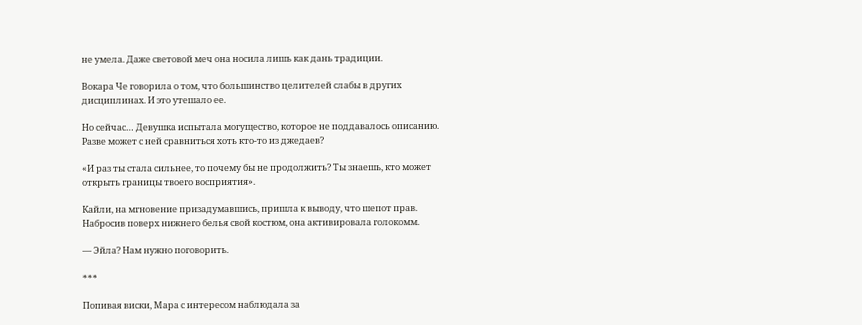не умела. Даже световой меч она носила лишь как дань традиции.

Вокара Че говорила о том, что большинство целителей слабы в других дисциплинах. И это утешало ее.

Но сейчас… Девушка испытала могущество, которое не поддавалось описанию. Разве может с ней сравниться хоть кто-то из джедаев?

«И раз ты стала сильнее, то почему бы не продолжить? Ты знаешь, кто может открыть границы твоего восприятия».

Кайли, на мгновение призадумавшись, пришла к выводу, что шепот прав. Набросив поверх нижнего белья свой костюм, она активировала голокомм.

— Эйла? Нам нужно поговорить.

***

Попивая виски, Мара с интересом наблюдала за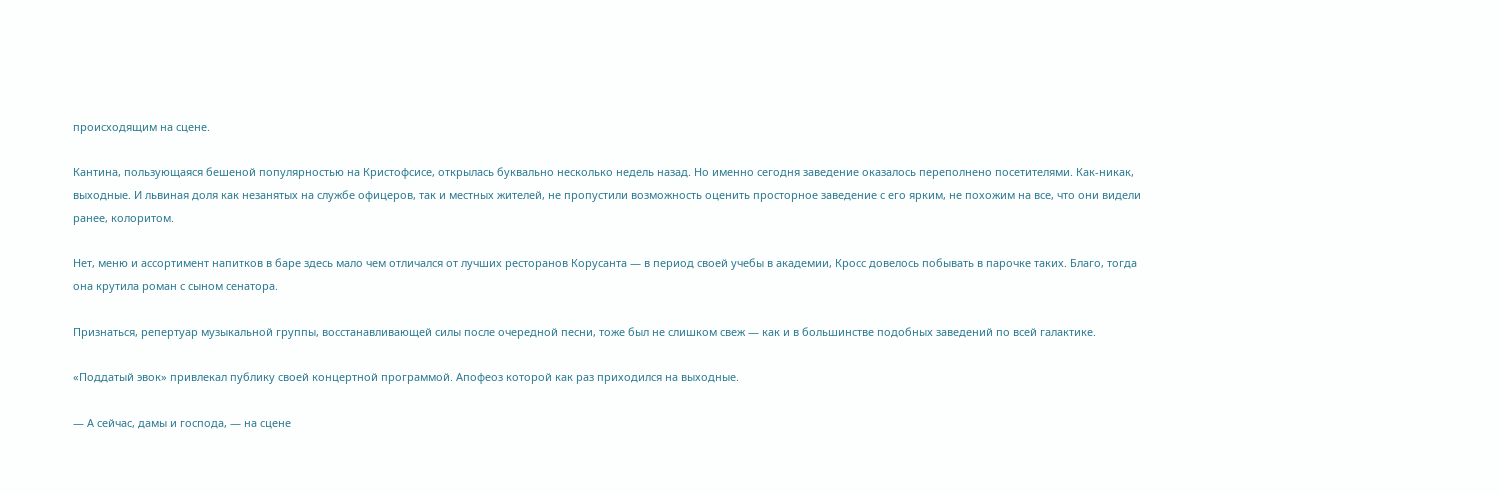происходящим на сцене.

Кантина, пользующаяся бешеной популярностью на Кристофсисе, открылась буквально несколько недель назад. Но именно сегодня заведение оказалось переполнено посетителями. Как-никак, выходные. И львиная доля как незанятых на службе офицеров, так и местных жителей, не пропустили возможность оценить просторное заведение с его ярким, не похожим на все, что они видели ранее, колоритом.

Нет, меню и ассортимент напитков в баре здесь мало чем отличался от лучших ресторанов Корусанта — в период своей учебы в академии, Кросс довелось побывать в парочке таких. Благо, тогда она крутила роман с сыном сенатора.

Признаться, репертуар музыкальной группы, восстанавливающей силы после очередной песни, тоже был не слишком свеж — как и в большинстве подобных заведений по всей галактике.

«Поддатый эвок» привлекал публику своей концертной программой. Апофеоз которой как раз приходился на выходные.

— А сейчас, дамы и господа, — на сцене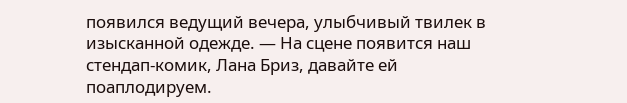появился ведущий вечера, улыбчивый твилек в изысканной одежде. — На сцене появится наш стендап-комик, Лана Бриз, давайте ей поаплодируем.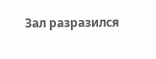Зал разразился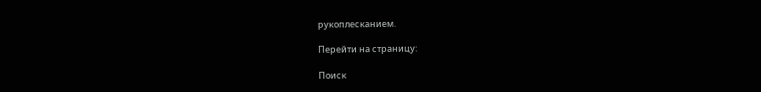рукоплесканием.

Перейти на страницу:

Поиск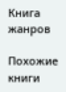Книга жанров

Похожие книги